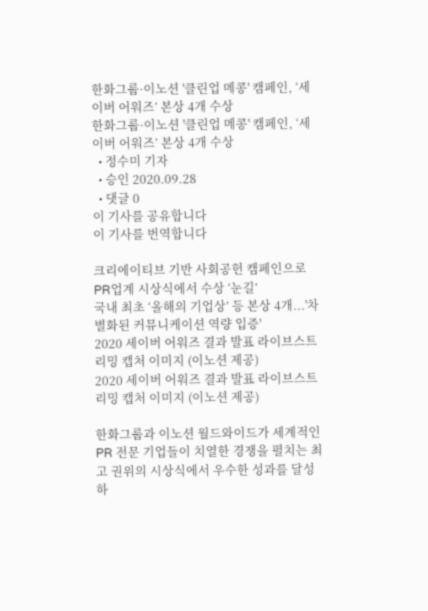한화그룹·이노션 '클린업 메콩' 캠페인, ‘세이버 어워즈’ 본상 4개 수상
한화그룹·이노션 '클린업 메콩' 캠페인, ‘세이버 어워즈’ 본상 4개 수상
  • 정수미 기자
  • 승인 2020.09.28
  • 댓글 0
이 기사를 공유합니다
이 기사를 번역합니다

크리에이티브 기반 사회공헌 캠페인으로 PR업계 시상식에서 수상 ‘눈길’
국내 최초 ‘올해의 기업상’ 등 본상 4개...'차별화된 커뮤니케이션 역량 입증'
2020 세이버 어워즈 결과 발표 라이브스트리밍 캡처 이미지 (이노션 제공)
2020 세이버 어워즈 결과 발표 라이브스트리밍 캡처 이미지 (이노션 제공)

한화그룹과 이노션 월드와이드가 세계적인 PR 전문 기업들이 치열한 경쟁을 펼치는 최고 권위의 시상식에서 우수한 성과를 달성하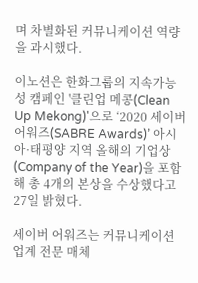며 차별화된 커뮤니케이션 역량을 과시했다.

이노션은 한화그룹의 지속가능성 캠페인 '클린업 메콩(Clean Up Mekong)'으로 ‘2020 세이버 어워즈(SABRE Awards)’ 아시아·태평양 지역 올해의 기업상(Company of the Year)을 포함해 총 4개의 본상을 수상했다고 27일 밝혔다.

세이버 어워즈는 커뮤니케이션 업계 전문 매체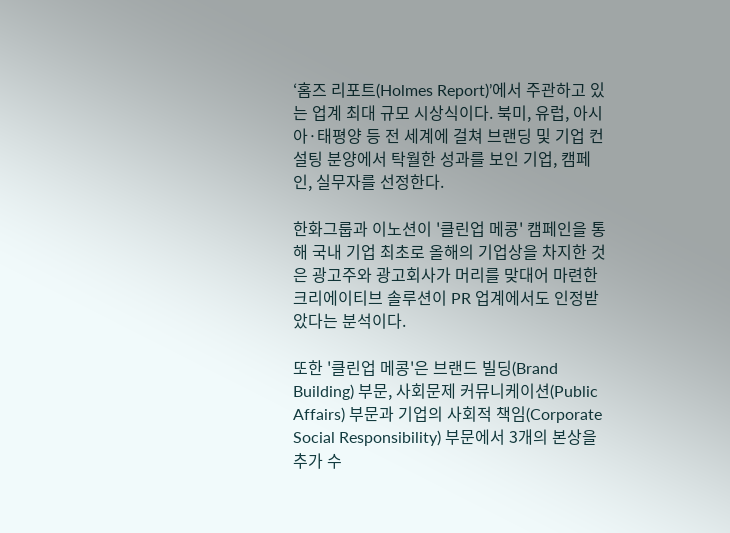‘홈즈 리포트(Holmes Report)’에서 주관하고 있는 업계 최대 규모 시상식이다. 북미, 유럽, 아시아·태평양 등 전 세계에 걸쳐 브랜딩 및 기업 컨설팅 분양에서 탁월한 성과를 보인 기업, 캠페인, 실무자를 선정한다.

한화그룹과 이노션이 '클린업 메콩' 캠페인을 통해 국내 기업 최초로 올해의 기업상을 차지한 것은 광고주와 광고회사가 머리를 맞대어 마련한 크리에이티브 솔루션이 PR 업계에서도 인정받았다는 분석이다.

또한 '클린업 메콩'은 브랜드 빌딩(Brand Building) 부문, 사회문제 커뮤니케이션(Public Affairs) 부문과 기업의 사회적 책임(Corporate Social Responsibility) 부문에서 3개의 본상을 추가 수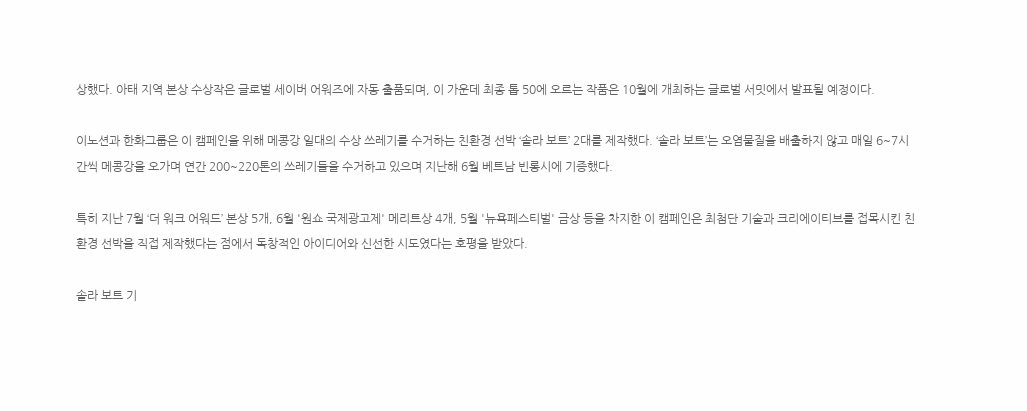상했다. 아태 지역 본상 수상작은 글로벌 세이버 어워즈에 자동 출품되며, 이 가운데 최종 톱 50에 오르는 작품은 10월에 개최하는 글로벌 서밋에서 발표될 예정이다.

이노션과 한화그룹은 이 캠페인을 위해 메콩강 일대의 수상 쓰레기를 수거하는 친환경 선박 ‘솔라 보트’ 2대를 제작했다. ‘솔라 보트’는 오염물질을 배출하지 않고 매일 6~7시간씩 메콩강을 오가며 연간 200~220톤의 쓰레기들을 수거하고 있으며 지난해 6월 베트남 빈롱시에 기증했다.

특히 지난 7월 ‘더 워크 어워드’ 본상 5개, 6월 '원쇼 국제광고제' 메리트상 4개, 5월 '뉴욕페스티벌' 금상 등을 차지한 이 캠페인은 최첨단 기술과 크리에이티브를 접목시킨 친환경 선박을 직접 제작했다는 점에서 독창적인 아이디어와 신선한 시도였다는 호평을 받았다.

솔라 보트 기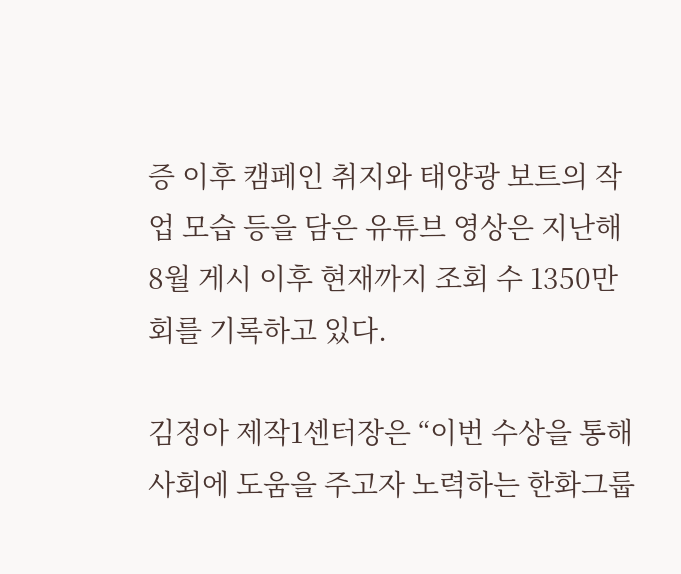증 이후 캠페인 취지와 태양광 보트의 작업 모습 등을 담은 유튜브 영상은 지난해 8월 게시 이후 현재까지 조회 수 1350만회를 기록하고 있다.

김정아 제작1센터장은 “이번 수상을 통해 사회에 도움을 주고자 노력하는 한화그룹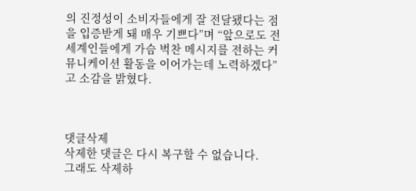의 진정성이 소비자들에게 잘 전달됐다는 점을 입증받게 돼 매우 기쁘다”며 “앞으로도 전 세계인들에게 가슴 벅찬 메시지를 전하는 커뮤니케이션 활동을 이어가는데 노력하겠다”고 소감을 밝혔다.



댓글삭제
삭제한 댓글은 다시 복구할 수 없습니다.
그래도 삭제하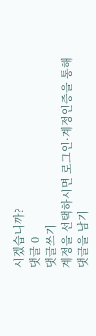시겠습니까?
댓글 0
댓글쓰기
계정을 선택하시면 로그인·계정인증을 통해
댓글을 남기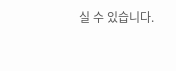실 수 있습니다.